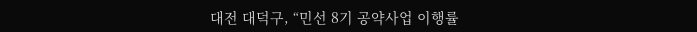대전 대덕구, “민선 8기 공약사업 이행률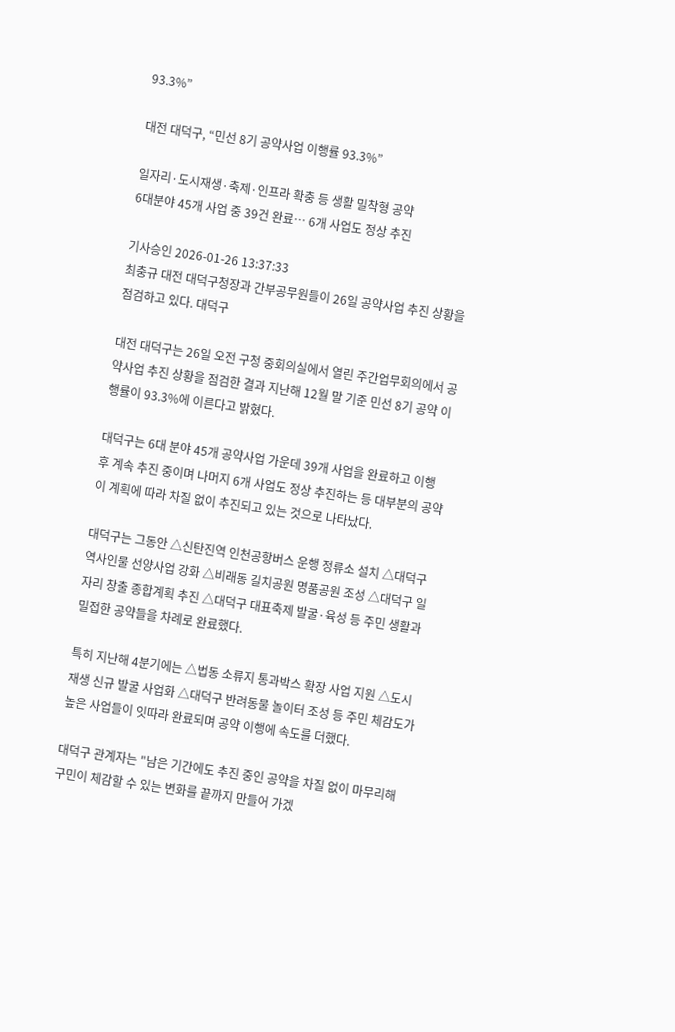93.3%”

대전 대덕구, “민선 8기 공약사업 이행률 93.3%”

일자리·도시재생·축제·인프라 확충 등 생활 밀착형 공약
6대분야 45개 사업 중 39건 완료… 6개 사업도 정상 추진

기사승인 2026-01-26 13:37:33
최충규 대전 대덕구청장과 간부공무원들이 26일 공약사업 추진 상황을 점검하고 있다. 대덕구

대전 대덕구는 26일 오전 구청 중회의실에서 열린 주간업무회의에서 공약사업 추진 상황을 점검한 결과 지난해 12월 말 기준 민선 8기 공약 이행률이 93.3%에 이른다고 밝혔다.

대덕구는 6대 분야 45개 공약사업 가운데 39개 사업을 완료하고 이행 후 계속 추진 중이며 나머지 6개 사업도 정상 추진하는 등 대부분의 공약이 계획에 따라 차질 없이 추진되고 있는 것으로 나타났다.

대덕구는 그동안 △신탄진역 인천공항버스 운행 정류소 설치 △대덕구 역사인물 선양사업 강화 △비래동 길치공원 명품공원 조성 △대덕구 일자리 창출 종합계획 추진 △대덕구 대표축제 발굴·육성 등 주민 생활과 밀접한 공약들을 차례로 완료했다.

특히 지난해 4분기에는 △법동 소류지 통과박스 확장 사업 지원 △도시재생 신규 발굴 사업화 △대덕구 반려동물 놀이터 조성 등 주민 체감도가 높은 사업들이 잇따라 완료되며 공약 이행에 속도를 더했다.

대덕구 관계자는 "남은 기간에도 추진 중인 공약을 차질 없이 마무리해 구민이 체감할 수 있는 변화를 끝까지 만들어 가겠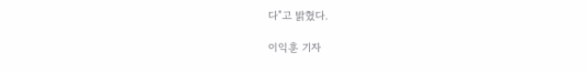다"고 밝혔다.

이익훈 기자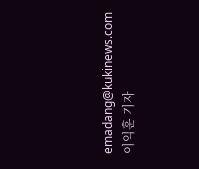emadang@kukinews.com
이익훈 기자